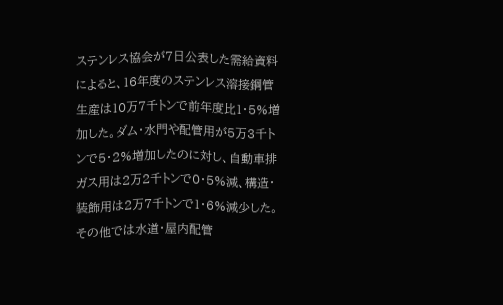ステンレス協会が7日公表した需給資料によると、16年度のステンレス溶接鋼管生産は10万7千トンで前年度比1・5%増加した。ダム・水門や配管用が5万3千トンで5・2%増加したのに対し、自動車排ガス用は2万2千トンで0・5%減、構造・装飾用は2万7千トンで1・6%減少した。その他では水道・屋内配管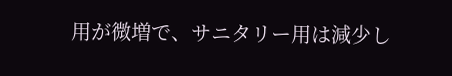用が微増で、サニタリー用は減少し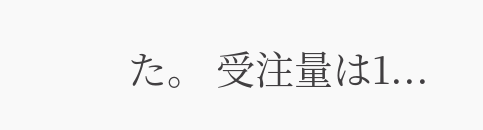た。 受注量は1...